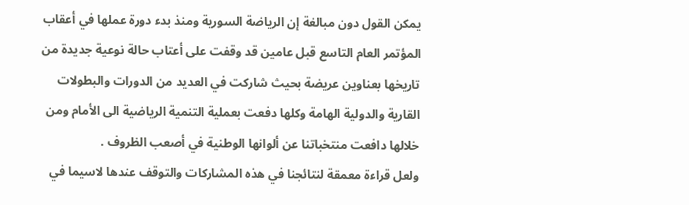يمكن القول دون مبالغة إن الرياضة السورية ومنذ بدء دورة عملها في أعقاب المؤتمر العام التاسع قبل عامين قد وقفت على أعتاب حالة نوعية جديدة من تاريخها بعناوين عريضة بحيث شاركت في العديد من الدورات والبطولات القارية والدولية الهامة وكلها دفعت بعملية التنمية الرياضية الى الأمام ومن خلالها دافعت منتخباتنا عن ألوانها الوطنية في أصعب الظروف .
ولعل قراءة معمقة لنتائجنا في هذه المشاركات والتوقف عندها لاسيما في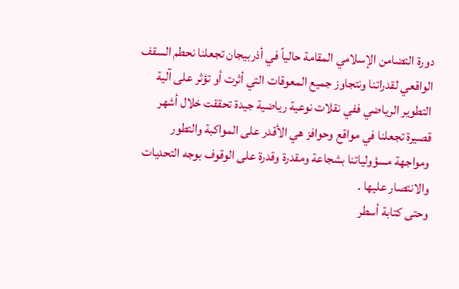دورة التضامن الإسلامي المقامة حالياً في أذربيجان تجعلنا نحطم السقف الواقعي لقدراتنا ونتجاوز جميع المعوقات التي أثرت أو تؤثر على آلية التطوير الرياضي ففي نقلات نوعية رياضية جيدة تحققت خلال أشهر قصيرة تجعلنا في مواقع وحوافز هي الأقدر على المواكبة والتطور ومواجهة مسؤولياتنا بشجاعة ومقدرة وقدرة على الوقوف بوجه التحديات والانتصار عليها .
وحتى كتابة أسطر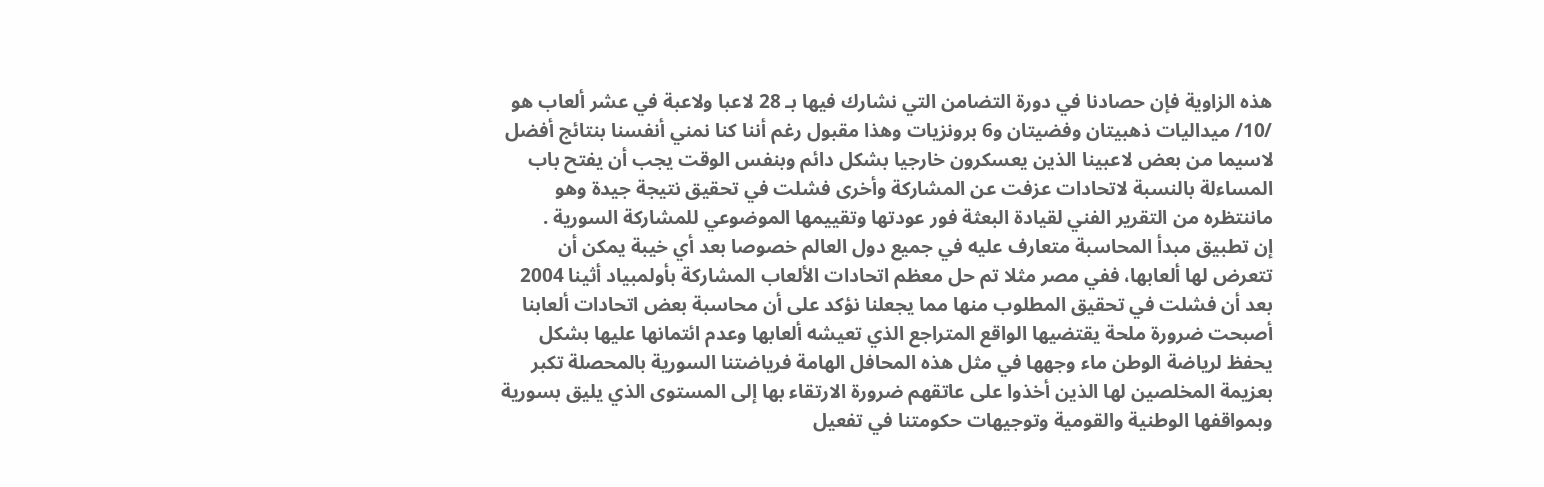هذه الزاوية فإن حصادنا في دورة التضامن التي نشارك فيها بـ 28 لاعبا ولاعبة في عشر ألعاب هو /10/ ميداليات ذهبيتان وفضيتان و6 برونزيات وهذا مقبول رغم أننا كنا نمني أنفسنا بنتائج أفضل لاسيما من بعض لاعبينا الذين يعسكرون خارجيا بشكل دائم وبنفس الوقت يجب أن يفتح باب المساءلة بالنسبة لاتحادات عزفت عن المشاركة وأخرى فشلت في تحقيق نتيجة جيدة وهو ماننتظره من التقرير الفني لقيادة البعثة فور عودتها وتقييمها الموضوعي للمشاركة السورية .
إن تطبيق مبدأ المحاسبة متعارف عليه في جميع دول العالم خصوصا بعد أي خيبة يمكن أن تتعرض لها ألعابها، ففي مصر مثلا تم حل معظم اتحادات الألعاب المشاركة بأولمبياد أثينا 2004 بعد أن فشلت في تحقيق المطلوب منها مما يجعلنا نؤكد على أن محاسبة بعض اتحادات ألعابنا أصبحت ضرورة ملحة يقتضيها الواقع المتراجع الذي تعيشه ألعابها وعدم ائتمانها عليها بشكل يحفظ لرياضة الوطن ماء وجهها في مثل هذه المحافل الهامة فرياضتنا السورية بالمحصلة تكبر بعزيمة المخلصين لها الذين أخذوا على عاتقهم ضرورة الارتقاء بها إلى المستوى الذي يليق بسورية وبمواقفها الوطنية والقومية وتوجيهات حكومتنا في تفعيل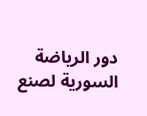دور الرياضة السورية لصنع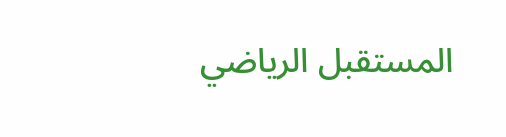المستقبل الرياضي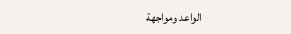الواعد ومواجهة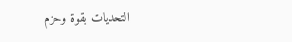التحديات بقوة وحزم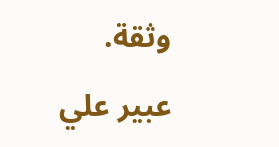وثقة.
عبير علي